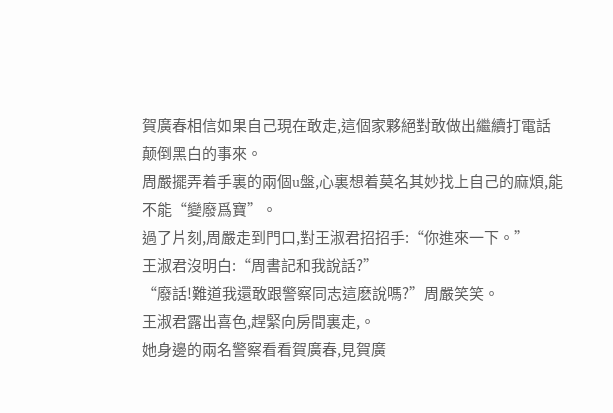賀廣春相信如果自己現在敢走,這個家夥絕對敢做出繼續打電話颠倒黑白的事來。
周嚴擺弄着手裏的兩個u盤,心裏想着莫名其妙找上自己的麻煩,能不能“變廢爲寶”。
過了片刻,周嚴走到門口,對王淑君招招手:“你進來一下。”
王淑君沒明白:“周書記和我說話?”
“廢話!難道我還敢跟警察同志這麽說嗎?”周嚴笑笑。
王淑君露出喜色,趕緊向房間裏走,。
她身邊的兩名警察看看賀廣春,見賀廣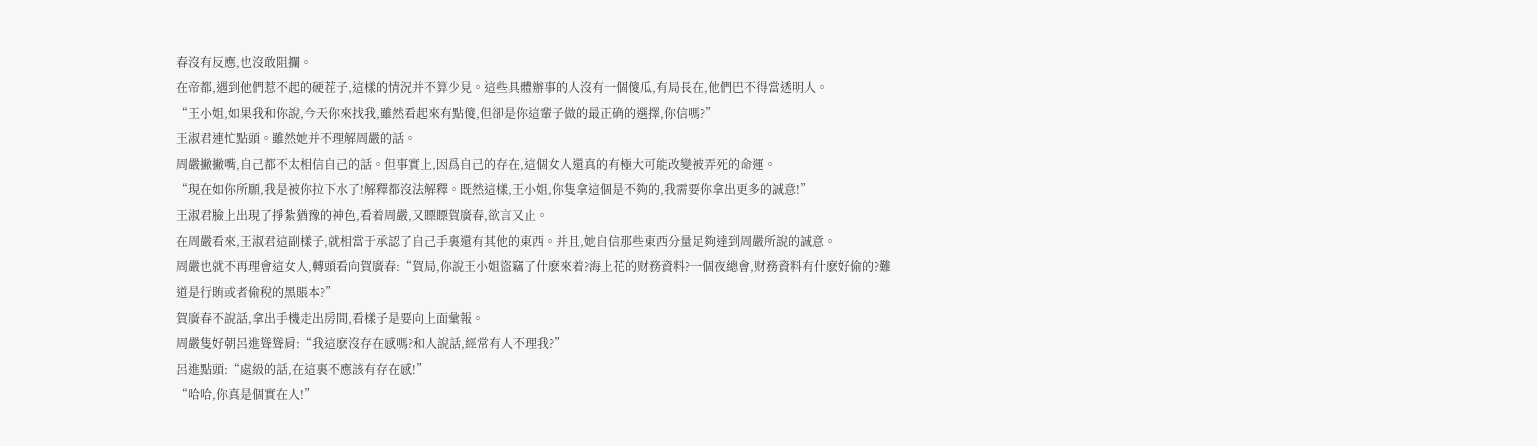春沒有反應,也沒敢阻攔。
在帝都,遇到他們惹不起的硬茬子,這樣的情況并不算少見。這些具體辦事的人沒有一個傻瓜,有局長在,他們巴不得當透明人。
“王小姐,如果我和你說,今天你來找我,雖然看起來有點傻,但卻是你這輩子做的最正确的選擇,你信嗎?”
王淑君連忙點頭。雖然她并不理解周嚴的話。
周嚴撇撇嘴,自己都不太相信自己的話。但事實上,因爲自己的存在,這個女人還真的有極大可能改變被弄死的命運。
“現在如你所願,我是被你拉下水了!解釋都沒法解釋。既然這樣,王小姐,你隻拿這個是不夠的,我需要你拿出更多的誠意!”
王淑君臉上出現了掙紮猶豫的神色,看着周嚴,又瞟瞟賀廣春,欲言又止。
在周嚴看來,王淑君這副樣子,就相當于承認了自己手裏還有其他的東西。并且,她自信那些東西分量足夠達到周嚴所說的誠意。
周嚴也就不再理會這女人,轉頭看向賀廣春:“賀局,你說王小姐盜竊了什麽來着?海上花的财務資料?一個夜總會,财務資料有什麽好偷的?難道是行賄或者偷稅的黑賬本?”
賀廣春不說話,拿出手機走出房間,看樣子是要向上面彙報。
周嚴隻好朝呂進聳聳肩:“我這麽沒存在感嗎?和人說話,經常有人不理我?”
呂進點頭:“處級的話,在這裏不應該有存在感!”
“哈哈,你真是個實在人!”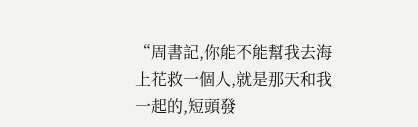“周書記,你能不能幫我去海上花救一個人,就是那天和我一起的,短頭發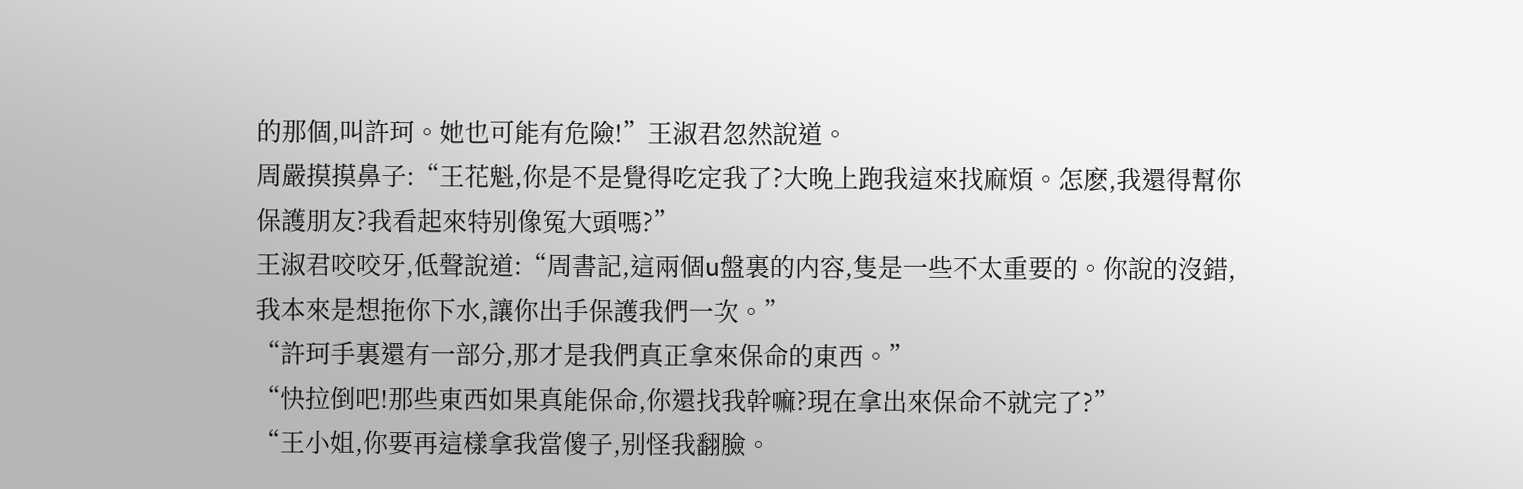的那個,叫許珂。她也可能有危險!”王淑君忽然說道。
周嚴摸摸鼻子:“王花魁,你是不是覺得吃定我了?大晚上跑我這來找麻煩。怎麽,我還得幫你保護朋友?我看起來特别像冤大頭嗎?”
王淑君咬咬牙,低聲說道:“周書記,這兩個u盤裏的内容,隻是一些不太重要的。你說的沒錯,我本來是想拖你下水,讓你出手保護我們一次。”
“許珂手裏還有一部分,那才是我們真正拿來保命的東西。”
“快拉倒吧!那些東西如果真能保命,你還找我幹嘛?現在拿出來保命不就完了?”
“王小姐,你要再這樣拿我當傻子,别怪我翻臉。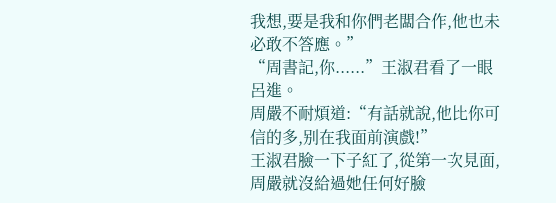我想,要是我和你們老闆合作,他也未必敢不答應。”
“周書記,你......”王淑君看了一眼呂進。
周嚴不耐煩道:“有話就說,他比你可信的多,别在我面前演戲!”
王淑君臉一下子紅了,從第一次見面,周嚴就沒給過她任何好臉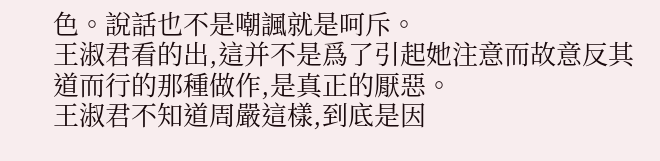色。說話也不是嘲諷就是呵斥。
王淑君看的出,這并不是爲了引起她注意而故意反其道而行的那種做作,是真正的厭惡。
王淑君不知道周嚴這樣,到底是因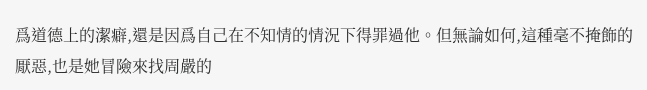爲道德上的潔癖,還是因爲自己在不知情的情況下得罪過他。但無論如何,這種毫不掩飾的厭惡,也是她冒險來找周嚴的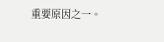重要原因之一。